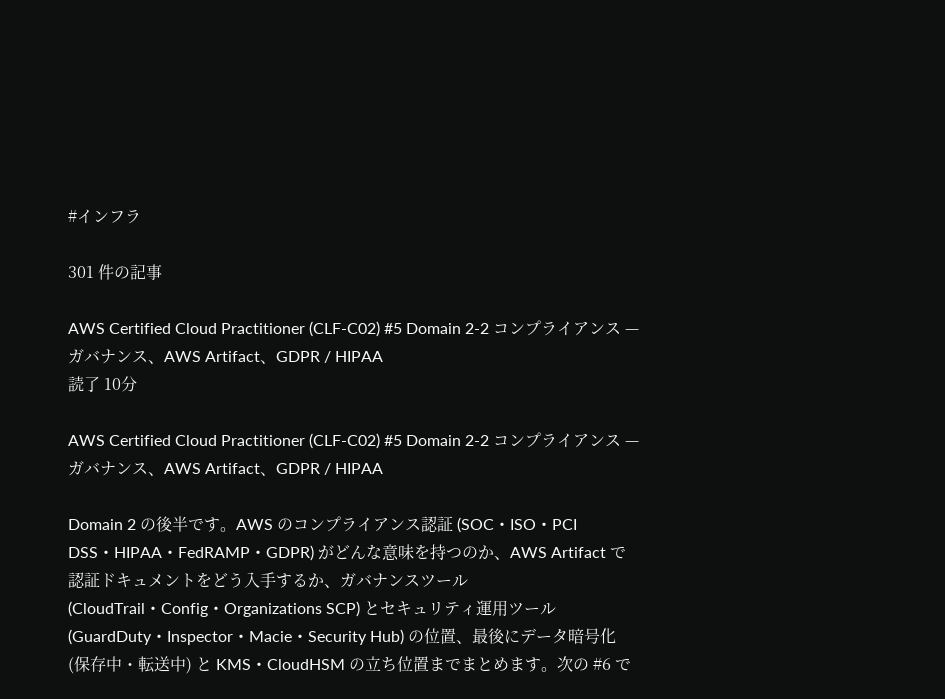#インフラ

301 件の記事

AWS Certified Cloud Practitioner (CLF-C02) #5 Domain 2-2 コンプライアンス — ガバナンス、AWS Artifact、GDPR / HIPAA
読了 10分

AWS Certified Cloud Practitioner (CLF-C02) #5 Domain 2-2 コンプライアンス — ガバナンス、AWS Artifact、GDPR / HIPAA

Domain 2 の後半です。AWS のコンプライアンス認証 (SOC・ISO・PCI DSS・HIPAA・FedRAMP・GDPR) がどんな意味を持つのか、AWS Artifact で認証ドキュメントをどう入手するか、ガバナンスツール (CloudTrail・Config・Organizations SCP) とセキュリティ運用ツール (GuardDuty・Inspector・Macie・Security Hub) の位置、最後にデータ暗号化 (保存中・転送中) と KMS・CloudHSM の立ち位置までまとめます。次の #6 で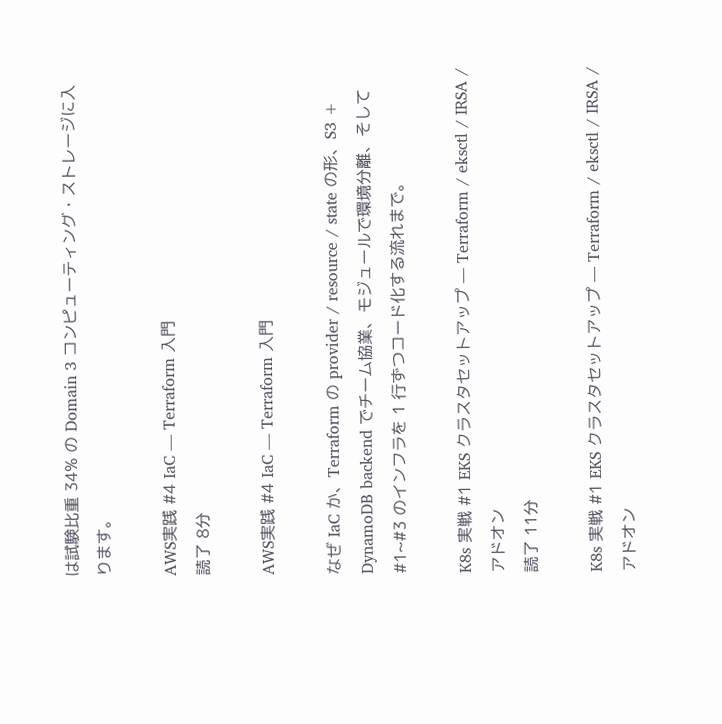は試験比重 34% の Domain 3 コンピューティング・ストレージに入ります。

AWS実践 #4 IaC — Terraform 入門
読了 8分

AWS実践 #4 IaC — Terraform 入門

なぜ IaC か、Terraform の provider / resource / state の形、S3 + DynamoDB backend でチーム協業、モジュールで環境分離、そして #1~#3 のインフラを 1 行ずつコード化する流れまで。

K8s 実戦 #1 EKS クラスタセットアップ — Terraform / eksctl / IRSA / アドオン
読了 11分

K8s 実戦 #1 EKS クラスタセットアップ — Terraform / eksctl / IRSA / アドオン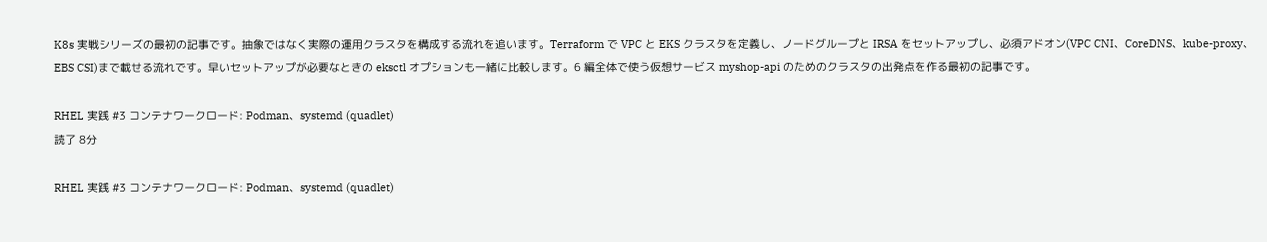K8s 実戦シリーズの最初の記事です。抽象ではなく実際の運用クラスタを構成する流れを追います。Terraform で VPC と EKS クラスタを定義し、ノードグループと IRSA をセットアップし、必須アドオン(VPC CNI、CoreDNS、kube-proxy、EBS CSI)まで載せる流れです。早いセットアップが必要なときの eksctl オプションも一緒に比較します。6 編全体で使う仮想サービス myshop-api のためのクラスタの出発点を作る最初の記事です。

RHEL 実践 #3 コンテナワークロード: Podman、systemd (quadlet)
読了 8分

RHEL 実践 #3 コンテナワークロード: Podman、systemd (quadlet)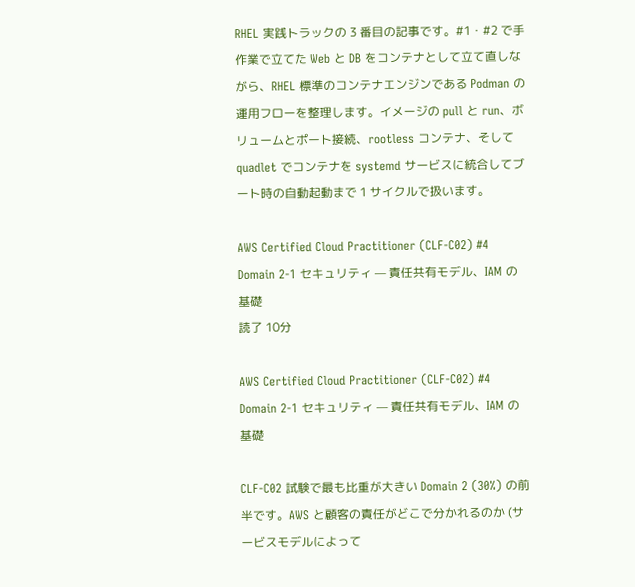RHEL 実践トラックの 3 番目の記事です。#1・#2 で手作業で立てた Web と DB をコンテナとして立て直しながら、RHEL 標準のコンテナエンジンである Podman の運用フローを整理します。イメージの pull と run、ボリュームとポート接続、rootless コンテナ、そして quadlet でコンテナを systemd サービスに統合してブート時の自動起動まで 1 サイクルで扱います。

AWS Certified Cloud Practitioner (CLF-C02) #4 Domain 2-1 セキュリティ — 責任共有モデル、IAM の基礎
読了 10分

AWS Certified Cloud Practitioner (CLF-C02) #4 Domain 2-1 セキュリティ — 責任共有モデル、IAM の基礎

CLF-C02 試験で最も比重が大きい Domain 2 (30%) の前半です。AWS と顧客の責任がどこで分かれるのか (サービスモデルによって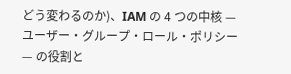どう変わるのか)、IAM の 4 つの中核 — ユーザー・グループ・ロール・ポリシー — の役割と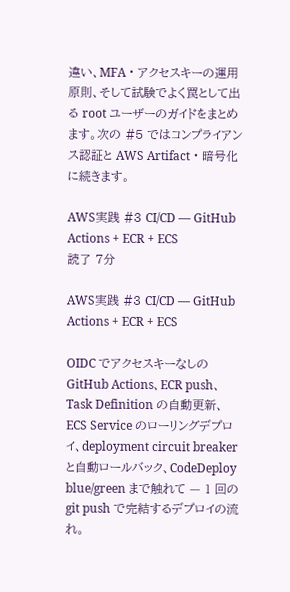違い、MFA・アクセスキーの運用原則、そして試験でよく罠として出る root ユーザーのガイドをまとめます。次の #5 ではコンプライアンス認証と AWS Artifact・暗号化に続きます。

AWS実践 #3 CI/CD — GitHub Actions + ECR + ECS
読了 7分

AWS実践 #3 CI/CD — GitHub Actions + ECR + ECS

OIDC でアクセスキーなしの GitHub Actions、ECR push、Task Definition の自動更新、ECS Service のローリングデプロイ、deployment circuit breaker と自動ロールバック、CodeDeploy blue/green まで触れて — 1 回の git push で完結するデプロイの流れ。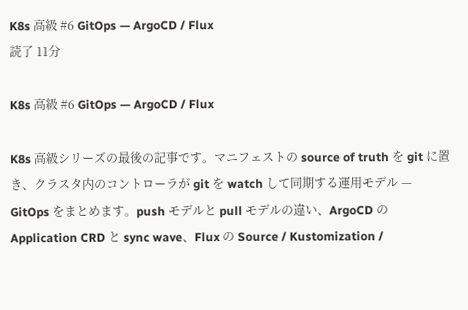K8s 高級 #6 GitOps — ArgoCD / Flux
読了 11分

K8s 高級 #6 GitOps — ArgoCD / Flux

K8s 高級シリーズの最後の記事です。マニフェストの source of truth を git に置き、クラスタ内のコントローラが git を watch して同期する運用モデル — GitOps をまとめます。push モデルと pull モデルの違い、ArgoCD の Application CRD と sync wave、Flux の Source / Kustomization /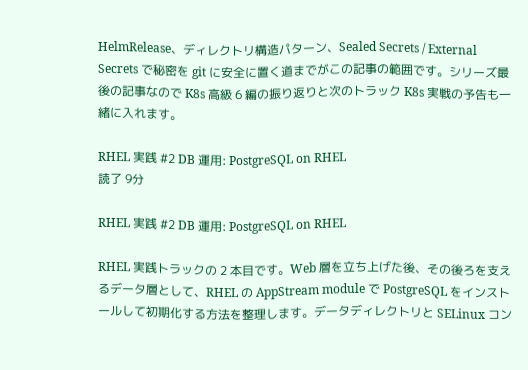HelmRelease、ディレクトリ構造パターン、Sealed Secrets / External Secrets で秘密を git に安全に置く道までがこの記事の範囲です。シリーズ最後の記事なので K8s 高級 6 編の振り返りと次のトラック K8s 実戦の予告も一緒に入れます。

RHEL 実践 #2 DB 運用: PostgreSQL on RHEL
読了 9分

RHEL 実践 #2 DB 運用: PostgreSQL on RHEL

RHEL 実践トラックの 2 本目です。Web 層を立ち上げた後、その後ろを支えるデータ層として、RHEL の AppStream module で PostgreSQL をインストールして初期化する方法を整理します。データディレクトリと SELinux コン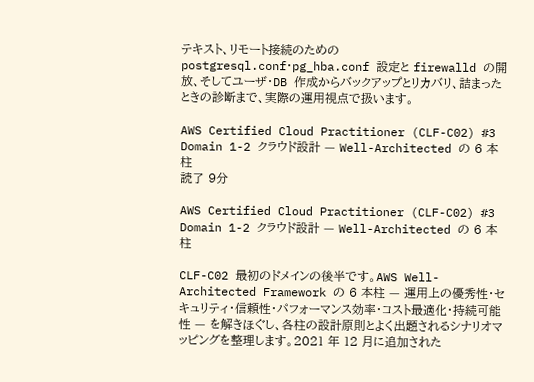テキスト、リモート接続のための postgresql.conf・pg_hba.conf 設定と firewalld の開放、そしてユーザ・DB 作成からバックアップとリカバリ、詰まったときの診断まで、実際の運用視点で扱います。

AWS Certified Cloud Practitioner (CLF-C02) #3 Domain 1-2 クラウド設計 — Well-Architected の 6 本柱
読了 9分

AWS Certified Cloud Practitioner (CLF-C02) #3 Domain 1-2 クラウド設計 — Well-Architected の 6 本柱

CLF-C02 最初のドメインの後半です。AWS Well-Architected Framework の 6 本柱 — 運用上の優秀性・セキュリティ・信頼性・パフォーマンス効率・コスト最適化・持続可能性 — を解きほぐし、各柱の設計原則とよく出題されるシナリオマッピングを整理します。2021 年 12 月に追加された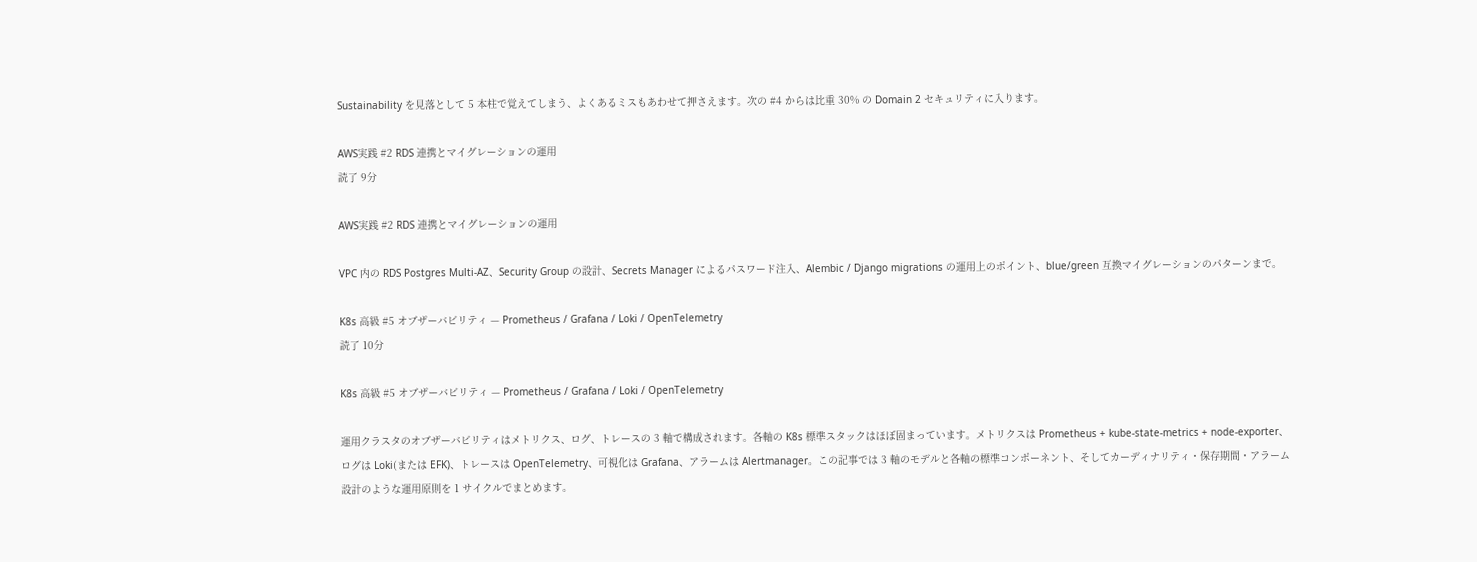Sustainability を見落として 5 本柱で覚えてしまう、よくあるミスもあわせて押さえます。次の #4 からは比重 30% の Domain 2 セキュリティに入ります。

AWS実践 #2 RDS 連携とマイグレーションの運用
読了 9分

AWS実践 #2 RDS 連携とマイグレーションの運用

VPC 内の RDS Postgres Multi-AZ、Security Group の設計、Secrets Manager によるパスワード注入、Alembic / Django migrations の運用上のポイント、blue/green 互換マイグレーションのパターンまで。

K8s 高級 #5 オブザーバビリティ — Prometheus / Grafana / Loki / OpenTelemetry
読了 10分

K8s 高級 #5 オブザーバビリティ — Prometheus / Grafana / Loki / OpenTelemetry

運用クラスタのオブザーバビリティはメトリクス、ログ、トレースの 3 軸で構成されます。各軸の K8s 標準スタックはほぼ固まっています。メトリクスは Prometheus + kube-state-metrics + node-exporter、ログは Loki(または EFK)、トレースは OpenTelemetry、可視化は Grafana、アラームは Alertmanager。この記事では 3 軸のモデルと各軸の標準コンポーネント、そしてカーディナリティ・保存期間・アラーム設計のような運用原則を 1 サイクルでまとめます。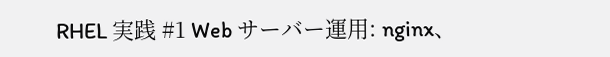RHEL 実践 #1 Web サーバー運用: nginx、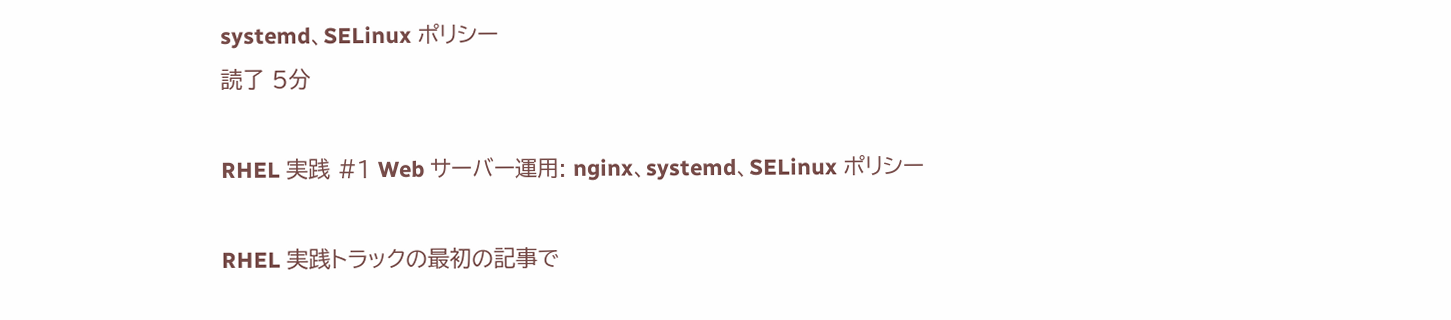systemd、SELinux ポリシー
読了 5分

RHEL 実践 #1 Web サーバー運用: nginx、systemd、SELinux ポリシー

RHEL 実践トラックの最初の記事で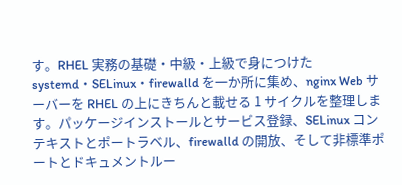す。RHEL 実務の基礎・中級・上級で身につけた systemd・SELinux・firewalld を一か所に集め、nginx Web サーバーを RHEL の上にきちんと載せる 1 サイクルを整理します。パッケージインストールとサービス登録、SELinux コンテキストとポートラベル、firewalld の開放、そして非標準ポートとドキュメントルー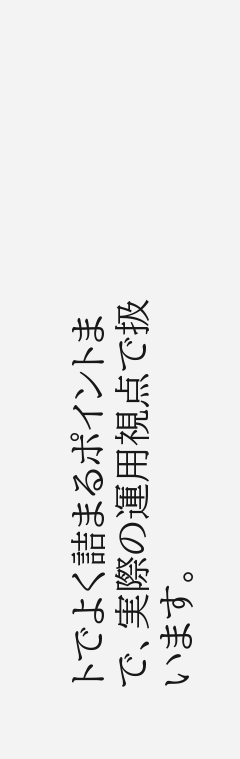トでよく詰まるポイントまで、実際の運用視点で扱います。